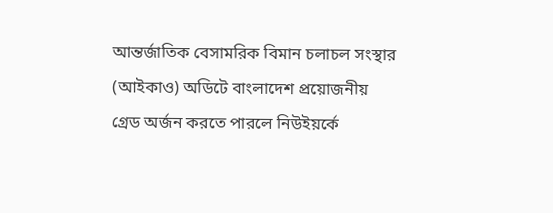আন্তর্জাতিক বেসামরিক বিমান চলাচল সংস্থার (আইকাও) অডিটে বাংলাদেশ প্রয়োজনীয় গ্রেড অর্জন করতে পারলে নিউইয়র্কে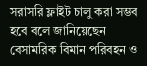সরাসরি ফ্লাইট চালু করা সম্ভব হবে বলে জানিয়েছেন বেসামরিক বিমান পরিবহন ও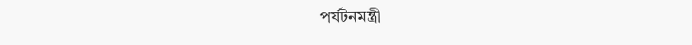পর্যটনমন্ত্রী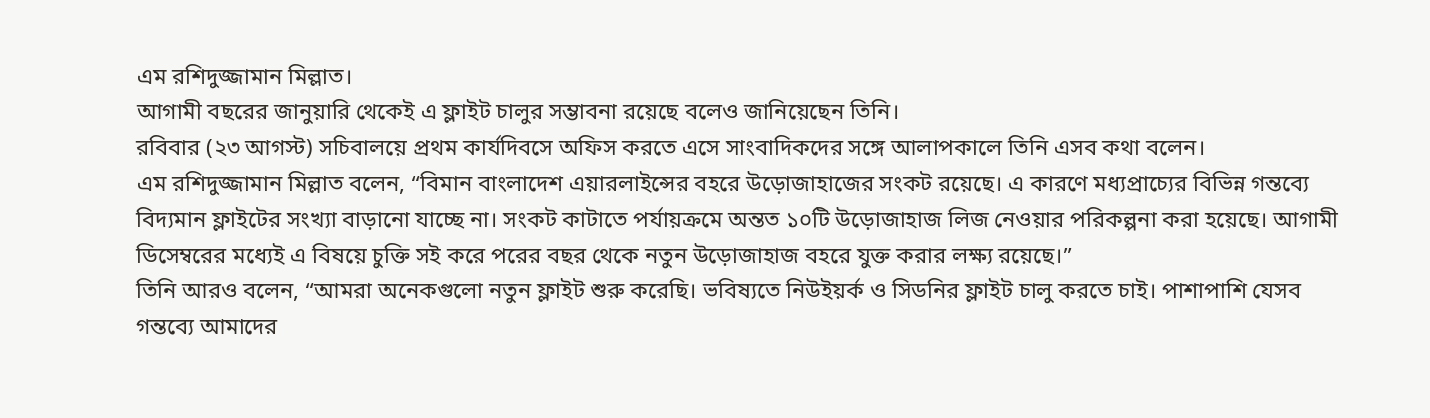এম রশিদুজ্জামান মিল্লাত।
আগামী বছরের জানুয়ারি থেকেই এ ফ্লাইট চালুর সম্ভাবনা রয়েছে বলেও জানিয়েছেন তিনি।
রবিবার (২৩ আগস্ট) সচিবালয়ে প্রথম কার্যদিবসে অফিস করতে এসে সাংবাদিকদের সঙ্গে আলাপকালে তিনি এসব কথা বলেন।
এম রশিদুজ্জামান মিল্লাত বলেন, “বিমান বাংলাদেশ এয়ারলাইন্সের বহরে উড়োজাহাজের সংকট রয়েছে। এ কারণে মধ্যপ্রাচ্যের বিভিন্ন গন্তব্যে বিদ্যমান ফ্লাইটের সংখ্যা বাড়ানো যাচ্ছে না। সংকট কাটাতে পর্যায়ক্রমে অন্তত ১০টি উড়োজাহাজ লিজ নেওয়ার পরিকল্পনা করা হয়েছে। আগামী ডিসেম্বরের মধ্যেই এ বিষয়ে চুক্তি সই করে পরের বছর থেকে নতুন উড়োজাহাজ বহরে যুক্ত করার লক্ষ্য রয়েছে।”
তিনি আরও বলেন, “আমরা অনেকগুলো নতুন ফ্লাইট শুরু করেছি। ভবিষ্যতে নিউইয়র্ক ও সিডনির ফ্লাইট চালু করতে চাই। পাশাপাশি যেসব গন্তব্যে আমাদের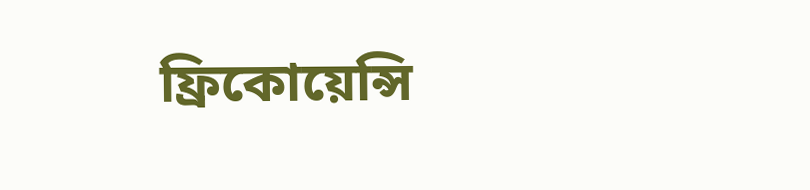ফ্রিকোয়েন্সি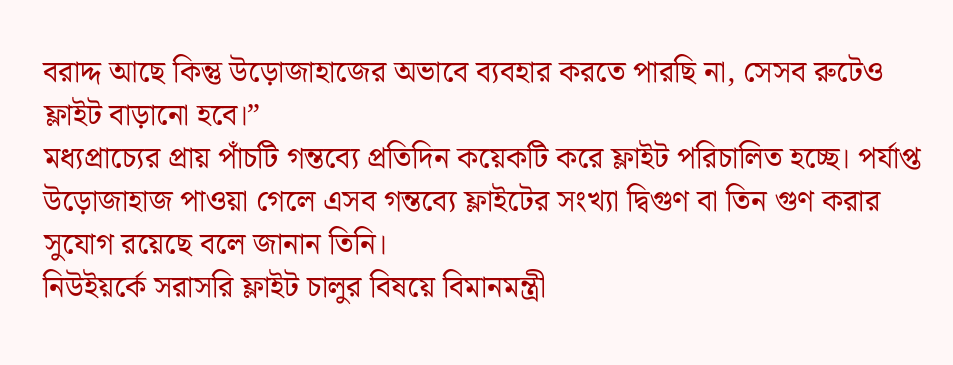বরাদ্দ আছে কিন্তু উড়োজাহাজের অভাবে ব্যবহার করতে পারছি না, সেসব রুটেও ফ্লাইট বাড়ানো হবে।”
মধ্যপ্রাচ্যের প্রায় পাঁচটি গন্তব্যে প্রতিদিন কয়েকটি করে ফ্লাইট পরিচালিত হচ্ছে। পর্যাপ্ত উড়োজাহাজ পাওয়া গেলে এসব গন্তব্যে ফ্লাইটের সংখ্যা দ্বিগুণ বা তিন গুণ করার সুযোগ রয়েছে বলে জানান তিনি।
নিউইয়র্কে সরাসরি ফ্লাইট চালুর বিষয়ে বিমানমন্ত্রী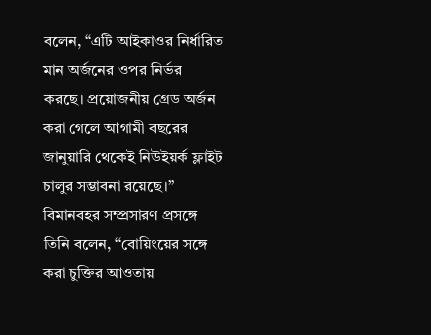বলেন, “এটি আইকাওর নির্ধারিত মান অর্জনের ওপর নির্ভর করছে। প্রয়োজনীয় গ্রেড অর্জন করা গেলে আগামী বছরের জানুয়ারি থেকেই নিউইয়র্ক ফ্লাইট চালুর সম্ভাবনা রয়েছে।”
বিমানবহর সম্প্রসারণ প্রসঙ্গে তিনি বলেন, “বোয়িংয়ের সঙ্গে করা চুক্তির আওতায়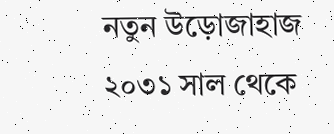নতুন উড়োজাহাজ ২০৩১ সাল থেকে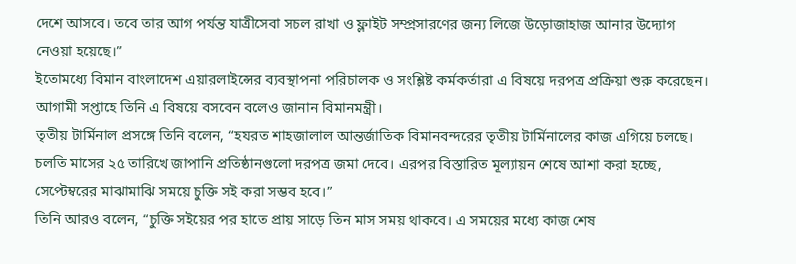দেশে আসবে। তবে তার আগ পর্যন্ত যাত্রীসেবা সচল রাখা ও ফ্লাইট সম্প্রসারণের জন্য লিজে উড়োজাহাজ আনার উদ্যোগ নেওয়া হয়েছে।”
ইতোমধ্যে বিমান বাংলাদেশ এয়ারলাইন্সের ব্যবস্থাপনা পরিচালক ও সংশ্লিষ্ট কর্মকর্তারা এ বিষয়ে দরপত্র প্রক্রিয়া শুরু করেছেন। আগামী সপ্তাহে তিনি এ বিষয়ে বসবেন বলেও জানান বিমানমন্ত্রী।
তৃতীয় টার্মিনাল প্রসঙ্গে তিনি বলেন, “হযরত শাহজালাল আন্তর্জাতিক বিমানবন্দরের তৃতীয় টার্মিনালের কাজ এগিয়ে চলছে। চলতি মাসের ২৫ তারিখে জাপানি প্রতিষ্ঠানগুলো দরপত্র জমা দেবে। এরপর বিস্তারিত মূল্যায়ন শেষে আশা করা হচ্ছে, সেপ্টেম্বরের মাঝামাঝি সময়ে চুক্তি সই করা সম্ভব হবে।”
তিনি আরও বলেন, “চুক্তি সইয়ের পর হাতে প্রায় সাড়ে তিন মাস সময় থাকবে। এ সময়ের মধ্যে কাজ শেষ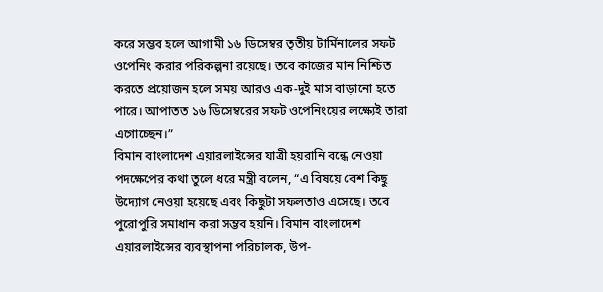করে সম্ভব হলে আগামী ১৬ ডিসেম্বর তৃতীয় টার্মিনালের সফট ওপেনিং করার পরিকল্পনা রয়েছে। তবে কাজের মান নিশ্চিত করতে প্রয়োজন হলে সময় আরও এক-দুই মাস বাড়ানো হতে পারে। আপাতত ১৬ ডিসেম্বরের সফট ওপেনিংয়ের লক্ষ্যেই তারা এগোচ্ছেন।”
বিমান বাংলাদেশ এয়ারলাইন্সের যাত্রী হয়রানি বন্ধে নেওয়া পদক্ষেপের কথা তুলে ধরে মন্ত্রী বলেন, “এ বিষয়ে বেশ কিছু উদ্যোগ নেওয়া হয়েছে এবং কিছুটা সফলতাও এসেছে। তবে পুরোপুরি সমাধান করা সম্ভব হয়নি। বিমান বাংলাদেশ এয়ারলাইন্সের ব্যবস্থাপনা পরিচালক, উপ-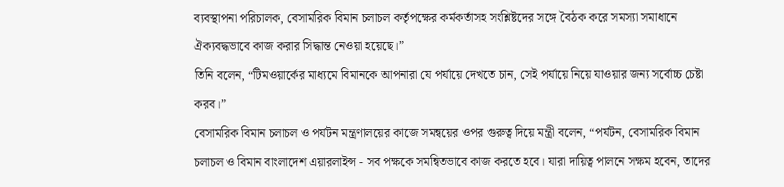ব্যবস্থাপনা পরিচালক, বেসামরিক বিমান চলাচল কর্তৃপক্ষের কর্মকর্তাসহ সংশ্লিষ্টদের সঙ্গে বৈঠক করে সমস্যা সমাধানে ঐক্যবদ্ধভাবে কাজ করার সিদ্ধান্ত নেওয়া হয়েছে।”
তিনি বলেন, “টিমওয়ার্কের মাধ্যমে বিমানকে আপনারা যে পর্যায়ে দেখতে চান, সেই পর্যায়ে নিয়ে যাওয়ার জন্য সর্বোচ্চ চেষ্টা করব।”
বেসামরিক বিমান চলাচল ও পর্যটন মন্ত্রণালয়ের কাজে সমন্বয়ের ওপর গুরুত্ব দিয়ে মন্ত্রী বলেন, “পর্যটন, বেসামরিক বিমান চলাচল ও বিমান বাংলাদেশ এয়ারলাইন্স - সব পক্ষকে সমন্বিতভাবে কাজ করতে হবে। যারা দায়িত্ব পালনে সক্ষম হবেন, তাদের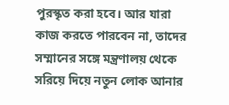পুরস্কৃত করা হবে। আর যারা কাজ করতে পারবেন না, তাদের সম্মানের সঙ্গে মন্ত্রণালয় থেকে সরিয়ে দিয়ে নতুন লোক আনার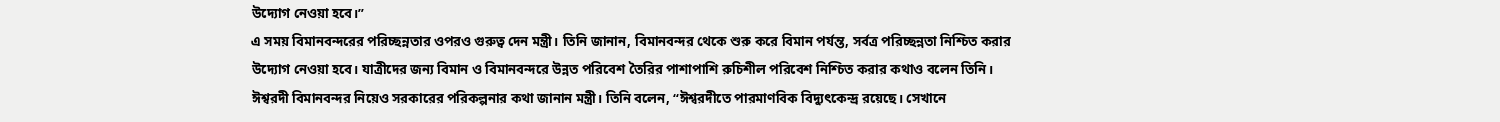উদ্যোগ নেওয়া হবে।”
এ সময় বিমানবন্দরের পরিচ্ছন্নতার ওপরও গুরুত্ব দেন মন্ত্রী। তিনি জানান, বিমানবন্দর থেকে শুরু করে বিমান পর্যন্ত, সর্বত্র পরিচ্ছন্নতা নিশ্চিত করার উদ্যোগ নেওয়া হবে। যাত্রীদের জন্য বিমান ও বিমানবন্দরে উন্নত পরিবেশ তৈরির পাশাপাশি রুচিশীল পরিবেশ নিশ্চিত করার কথাও বলেন তিনি।
ঈশ্বরদী বিমানবন্দর নিয়েও সরকারের পরিকল্পনার কথা জানান মন্ত্রী। তিনি বলেন, “ঈশ্বরদীতে পারমাণবিক বিদ্যুৎকেন্দ্র রয়েছে। সেখানে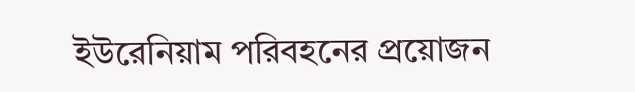ইউরেনিয়াম পরিবহনের প্রয়োজন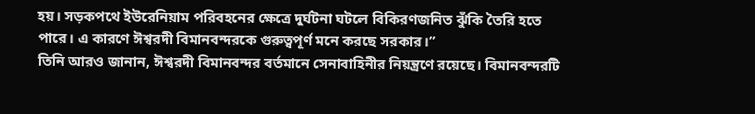হয়। সড়কপথে ইউরেনিয়াম পরিবহনের ক্ষেত্রে দুর্ঘটনা ঘটলে বিকিরণজনিত ঝুঁকি তৈরি হতে পারে। এ কারণে ঈশ্বরদী বিমানবন্দরকে গুরুত্বপূর্ণ মনে করছে সরকার।”
তিনি আরও জানান, ঈশ্বরদী বিমানবন্দর বর্তমানে সেনাবাহিনীর নিয়ন্ত্রণে রয়েছে। বিমানবন্দরটি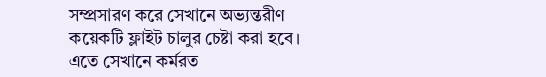সম্প্রসারণ করে সেখানে অভ্যন্তরীণ কয়েকটি ফ্লাইট চালুর চেষ্টা করা হবে। এতে সেখানে কর্মরত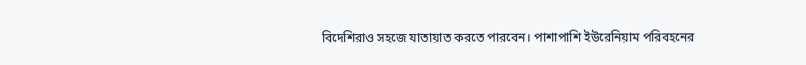বিদেশিরাও সহজে যাতায়াত করতে পারবেন। পাশাপাশি ইউরেনিয়াম পরিবহনের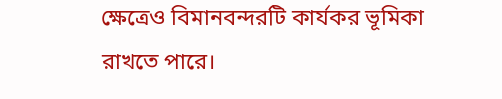ক্ষেত্রেও বিমানবন্দরটি কার্যকর ভূমিকা রাখতে পারে।